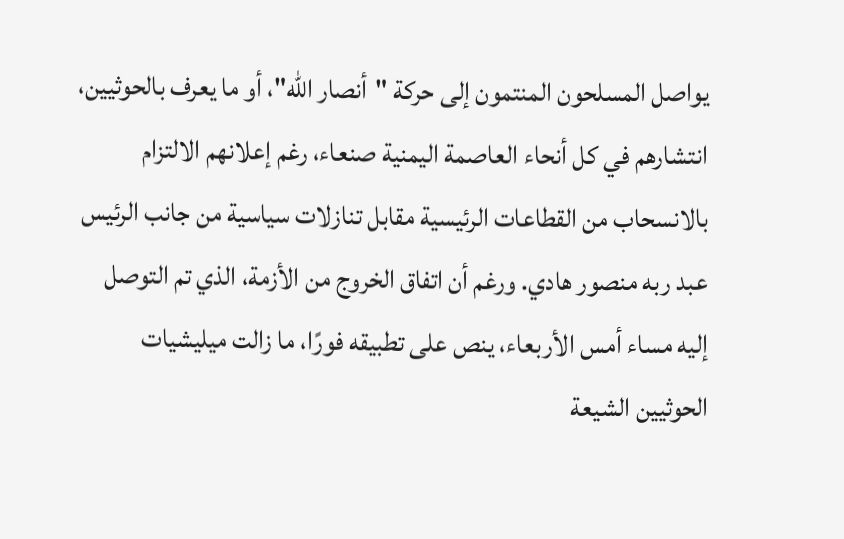يواصل المسلحون المنتمون إلى حركة "أنصار الله"، أو ما يعرف بالحوثيين، انتشارهم في كل أنحاء العاصمة اليمنية صنعاء، رغم إعلانهم الالتزام بالانسحاب من القطاعات الرئيسية مقابل تنازلات سياسية من جانب الرئيس عبد ربه منصور هادي. ورغم أن اتفاق الخروج من الأزمة، الذي تم التوصل إليه مساء أمس الأربعاء، ينص على تطبيقه فورًا، ما زالت ميليشيات الحوثيين الشيعة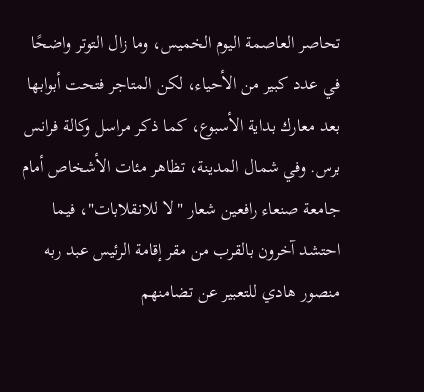تحاصر العاصمة اليوم الخميس، وما زال التوتر واضحًا في عدد كبير من الأحياء، لكن المتاجر فتحت أبوابها بعد معارك بداية الأسبوع، كما ذكر مراسل وكالة فرانس برس. وفي شمال المدينة، تظاهر مئات الأشخاص أمام جامعة صنعاء رافعين شعار "لا للانقلابات"، فيما احتشد آخرون بالقرب من مقر إقامة الرئيس عبد ربه منصور هادي للتعبير عن تضامنهم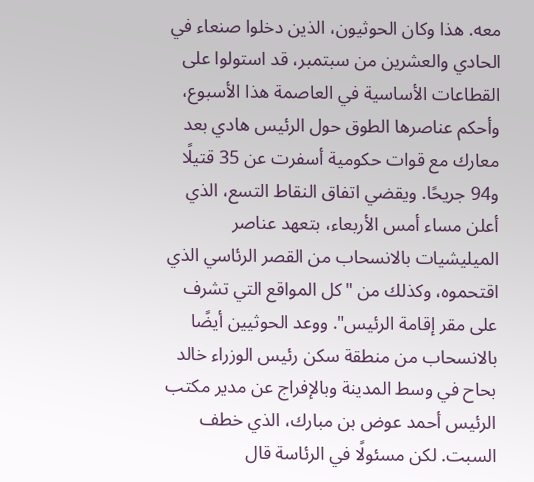معه. هذا وكان الحوثيون، الذين دخلوا صنعاء في الحادي والعشرين من سبتمبر، قد استولوا على القطاعات الأساسية في العاصمة هذا الأسبوع، وأحكم عناصرها الطوق حول الرئيس هادي بعد معارك مع قوات حكومية أسفرت عن 35 قتيلًا و94 جريحًا. ويقضي اتفاق النقاط التسع، الذي أعلن مساء أمس الأربعاء، بتعهد عناصر الميليشيات بالانسحاب من القصر الرئاسي الذي اقتحموه، وكذلك من "كل المواقع التي تشرف على مقر إقامة الرئيس". ووعد الحوثيين أيضًا بالانسحاب من منطقة سكن رئيس الوزراء خالد بحاح في وسط المدينة وبالإفراج عن مدير مكتب الرئيس أحمد عوض بن مبارك، الذي خطف السبت. لكن مسئولًا في الرئاسة قال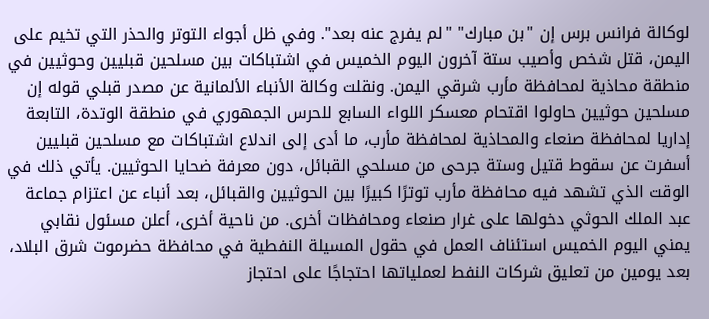لوكالة فرانس برس إن "بن مبارك" "لم يفرج عنه بعد". وفي ظل أجواء التوتر والحذر التي تخيم على اليمن، قتل شخص وأصيب ستة آخرون اليوم الخميس في اشتباكات بين مسلحين قبليين وحوثيين في منطقة محاذية لمحافظة مأرب شرقي اليمن. ونقلت وكالة الأنباء الألمانية عن مصدر قبلي قوله إن مسلحين حوثيين حاولوا اقتحام معسكر اللواء السابع للحرس الجمهوري في منطقة الوتدة، التابعة إداريا لمحافظة صنعاء والمحاذية لمحافظة مأرب، ما أدى إلى اندلاع اشتباكات مع مسلحين قبليين أسفرت عن سقوط قتيل وستة جرحى من مسلحي القبائل، دون معرفة ضحايا الحوثيين. يأتي ذلك في الوقت الذي تشهد فيه محافظة مأرب توترًا كبيرًا بين الحوثيين والقبائل، بعد أنباء عن اعتزام جماعة عبد الملك الحوثي دخولها على غرار صنعاء ومحافظات أخرى. من ناحية أخرى، أعلن مسئول نقابي يمني اليوم الخميس استئناف العمل في حقول المسيلة النفطية في محافظة حضرموت شرق البلاد، بعد يومين من تعليق شركات النفط لعملياتها احتجاجًا على احتجاز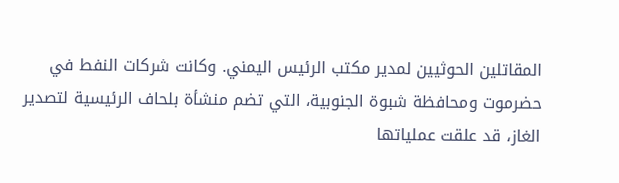المقاتلين الحوثيين لمدير مكتب الرئيس اليمني. وكانت شركات النفط في حضرموت ومحافظة شبوة الجنوبية، التي تضم منشأة بلحاف الرئيسية لتصدير الغاز، قد علقت عملياتها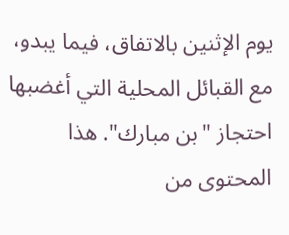يوم الإثنين بالاتفاق، فيما يبدو، مع القبائل المحلية التي أغضبها احتجاز "بن مبارك". هذا المحتوى من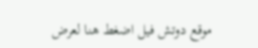موقع دوتش فيل اضغط هنا لعرض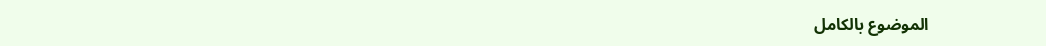الموضوع بالكامل